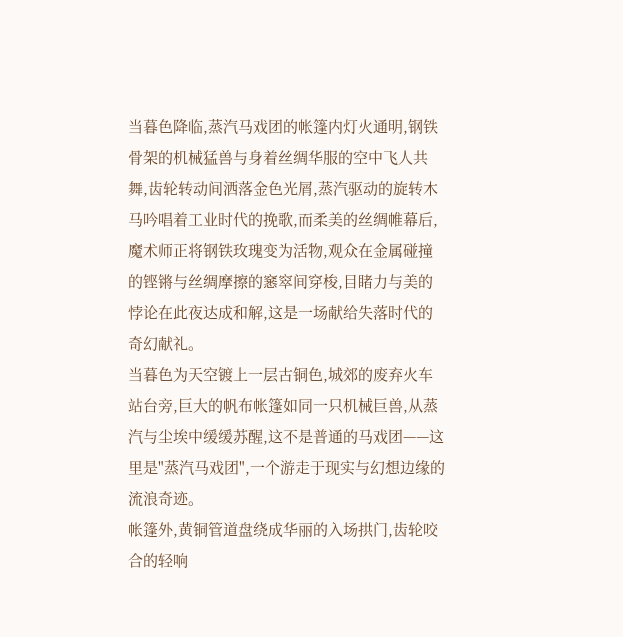当暮色降临,蒸汽马戏团的帐篷内灯火通明,钢铁骨架的机械猛兽与身着丝绸华服的空中飞人共舞,齿轮转动间洒落金色光屑,蒸汽驱动的旋转木马吟唱着工业时代的挽歌,而柔美的丝绸帷幕后,魔术师正将钢铁玫瑰变为活物,观众在金属碰撞的铿锵与丝绸摩擦的窸窣间穿梭,目睹力与美的悖论在此夜达成和解,这是一场献给失落时代的奇幻献礼。
当暮色为天空镀上一层古铜色,城郊的废弃火车站台旁,巨大的帆布帐篷如同一只机械巨兽,从蒸汽与尘埃中缓缓苏醒,这不是普通的马戏团——这里是"蒸汽马戏团",一个游走于现实与幻想边缘的流浪奇迹。
帐篷外,黄铜管道盘绕成华丽的入场拱门,齿轮咬合的轻响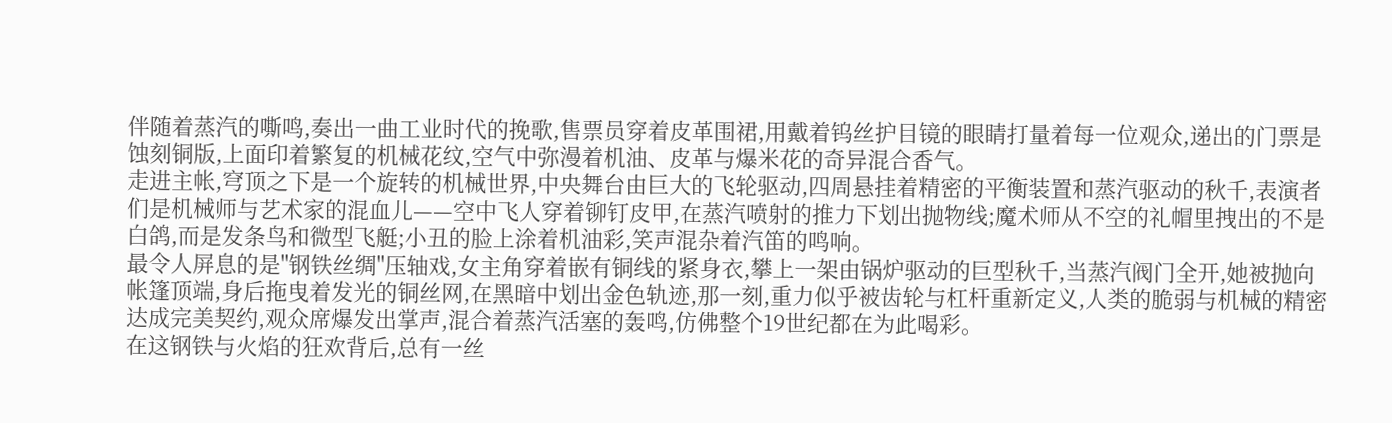伴随着蒸汽的嘶鸣,奏出一曲工业时代的挽歌,售票员穿着皮革围裙,用戴着钨丝护目镜的眼睛打量着每一位观众,递出的门票是蚀刻铜版,上面印着繁复的机械花纹,空气中弥漫着机油、皮革与爆米花的奇异混合香气。
走进主帐,穹顶之下是一个旋转的机械世界,中央舞台由巨大的飞轮驱动,四周悬挂着精密的平衡装置和蒸汽驱动的秋千,表演者们是机械师与艺术家的混血儿——空中飞人穿着铆钉皮甲,在蒸汽喷射的推力下划出抛物线;魔术师从不空的礼帽里拽出的不是白鸽,而是发条鸟和微型飞艇;小丑的脸上涂着机油彩,笑声混杂着汽笛的鸣响。
最令人屏息的是"钢铁丝绸"压轴戏,女主角穿着嵌有铜线的紧身衣,攀上一架由锅炉驱动的巨型秋千,当蒸汽阀门全开,她被抛向帐篷顶端,身后拖曳着发光的铜丝网,在黑暗中划出金色轨迹,那一刻,重力似乎被齿轮与杠杆重新定义,人类的脆弱与机械的精密达成完美契约,观众席爆发出掌声,混合着蒸汽活塞的轰鸣,仿佛整个19世纪都在为此喝彩。
在这钢铁与火焰的狂欢背后,总有一丝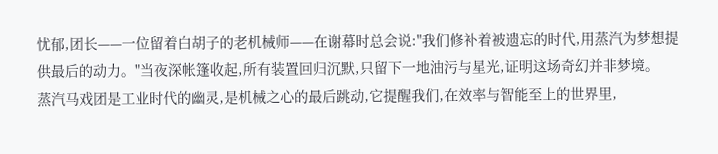忧郁,团长——一位留着白胡子的老机械师——在谢幕时总会说:"我们修补着被遗忘的时代,用蒸汽为梦想提供最后的动力。"当夜深帐篷收起,所有装置回归沉默,只留下一地油污与星光,证明这场奇幻并非梦境。
蒸汽马戏团是工业时代的幽灵,是机械之心的最后跳动,它提醒我们,在效率与智能至上的世界里,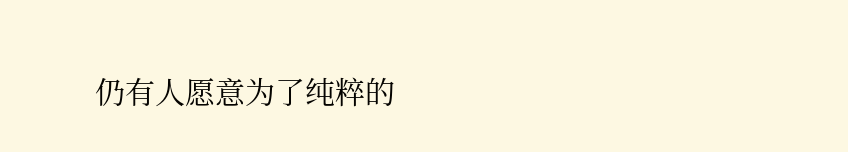仍有人愿意为了纯粹的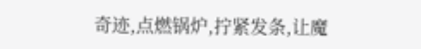奇迹,点燃锅炉,拧紧发条,让魔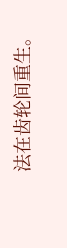法在齿轮间重生。